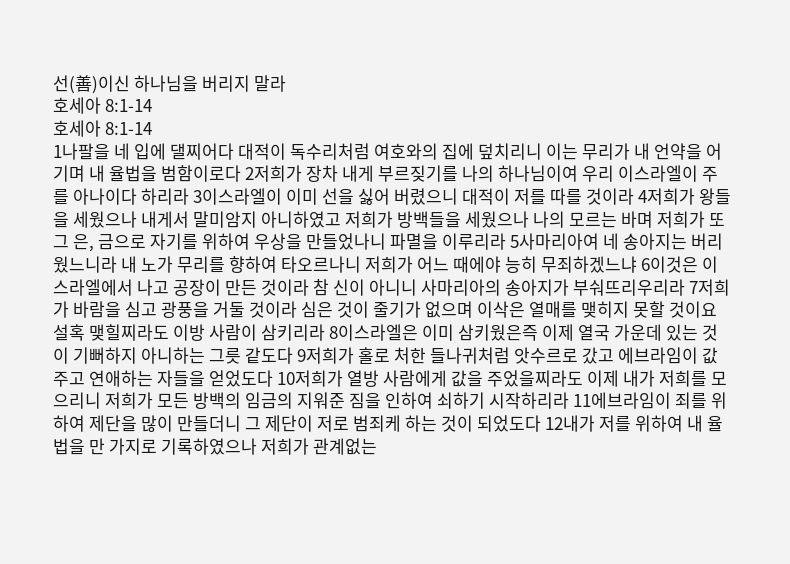선(善)이신 하나님을 버리지 말라
호세아 8:1-14
호세아 8:1-14
1나팔을 네 입에 댈찌어다 대적이 독수리처럼 여호와의 집에 덮치리니 이는 무리가 내 언약을 어기며 내 율법을 범함이로다 2저희가 장차 내게 부르짖기를 나의 하나님이여 우리 이스라엘이 주를 아나이다 하리라 3이스라엘이 이미 선을 싫어 버렸으니 대적이 저를 따를 것이라 4저희가 왕들을 세웠으나 내게서 말미암지 아니하였고 저희가 방백들을 세웠으나 나의 모르는 바며 저희가 또 그 은, 금으로 자기를 위하여 우상을 만들었나니 파멸을 이루리라 5사마리아여 네 송아지는 버리웠느니라 내 노가 무리를 향하여 타오르나니 저희가 어느 때에야 능히 무죄하겠느냐 6이것은 이스라엘에서 나고 공장이 만든 것이라 참 신이 아니니 사마리아의 송아지가 부숴뜨리우리라 7저희가 바람을 심고 광풍을 거둘 것이라 심은 것이 줄기가 없으며 이삭은 열매를 맺히지 못할 것이요 설혹 맺힐찌라도 이방 사람이 삼키리라 8이스라엘은 이미 삼키웠은즉 이제 열국 가운데 있는 것이 기뻐하지 아니하는 그릇 같도다 9저희가 홀로 처한 들나귀처럼 앗수르로 갔고 에브라임이 값 주고 연애하는 자들을 얻었도다 10저희가 열방 사람에게 값을 주었을찌라도 이제 내가 저희를 모으리니 저희가 모든 방백의 임금의 지워준 짐을 인하여 쇠하기 시작하리라 11에브라임이 죄를 위하여 제단을 많이 만들더니 그 제단이 저로 범죄케 하는 것이 되었도다 12내가 저를 위하여 내 율법을 만 가지로 기록하였으나 저희가 관계없는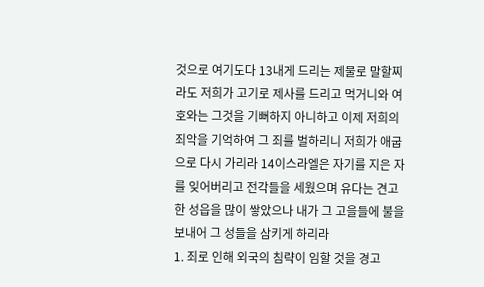것으로 여기도다 13내게 드리는 제물로 말할찌라도 저희가 고기로 제사를 드리고 먹거니와 여호와는 그것을 기뻐하지 아니하고 이제 저희의 죄악을 기억하여 그 죄를 벌하리니 저희가 애굽으로 다시 가리라 14이스라엘은 자기를 지은 자를 잊어버리고 전각들을 세웠으며 유다는 견고한 성읍을 많이 쌓았으나 내가 그 고을들에 불을 보내어 그 성들을 삼키게 하리라
1. 죄로 인해 외국의 침략이 임할 것을 경고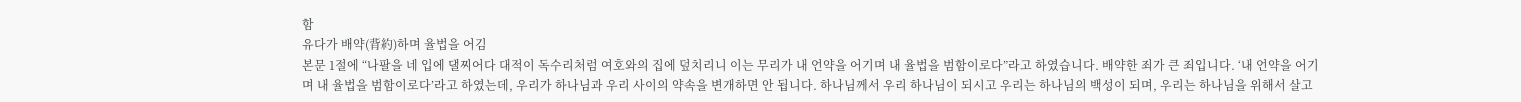함
유다가 배약(背約)하며 율법을 어김
본문 1절에 “나팔을 네 입에 댈찌어다 대적이 독수리처럼 여호와의 집에 덮치리니 이는 무리가 내 언약을 어기며 내 율법을 범함이로다”라고 하였습니다. 배약한 죄가 큰 죄입니다. ‘내 언약을 어기며 내 율법을 범함이로다’라고 하였는데, 우리가 하나님과 우리 사이의 약속을 변개하면 안 됩니다. 하나님께서 우리 하나님이 되시고 우리는 하나님의 백성이 되며, 우리는 하나님을 위해서 살고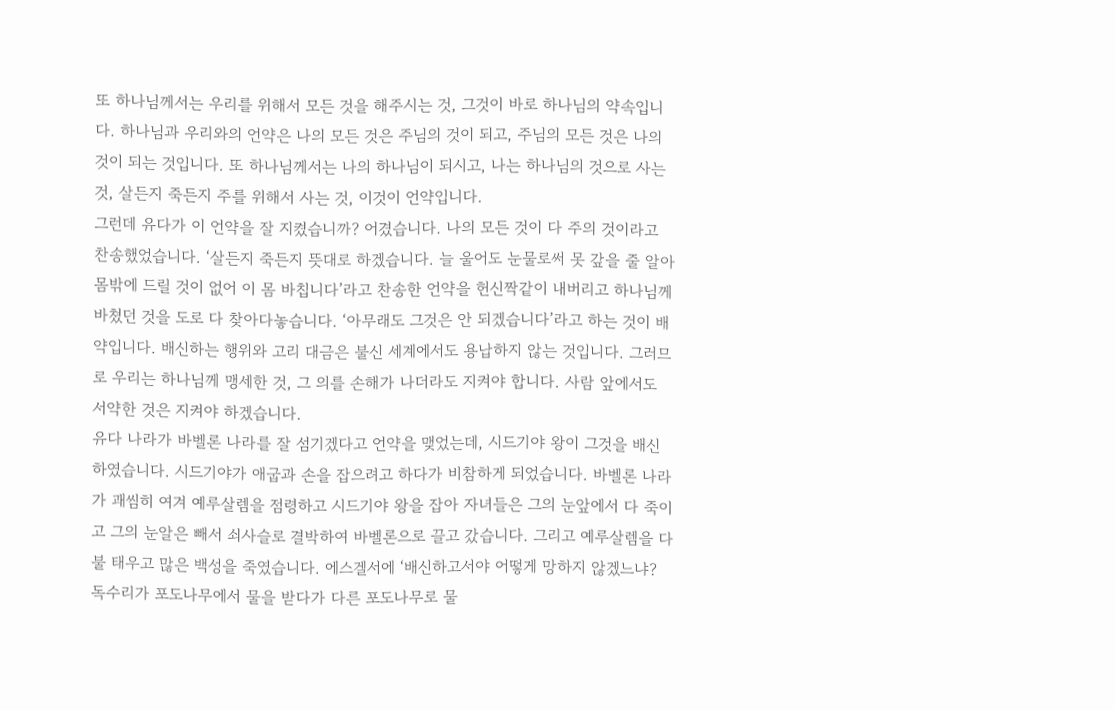또 하나님께서는 우리를 위해서 모든 것을 해주시는 것, 그것이 바로 하나님의 약속입니다. 하나님과 우리와의 언약은 나의 모든 것은 주님의 것이 되고, 주님의 모든 것은 나의 것이 되는 것입니다. 또 하나님께서는 나의 하나님이 되시고, 나는 하나님의 것으로 사는 것, 살든지 죽든지 주를 위해서 사는 것, 이것이 언약입니다.
그런데 유다가 이 언약을 잘 지켰습니까? 어겼습니다. 나의 모든 것이 다 주의 것이라고 찬송했었습니다. ‘살든지 죽든지 뜻대로 하겠습니다. 늘 울어도 눈물로써 못 갚을 줄 알아 몸밖에 드릴 것이 없어 이 몸 바칩니다’라고 찬송한 언약을 헌신짝같이 내버리고 하나님께 바쳤던 것을 도로 다 찾아다놓습니다. ‘아무래도 그것은 안 되겠습니다’라고 하는 것이 배약입니다. 배신하는 행위와 고리 대금은 불신 세계에서도 용납하지 않는 것입니다. 그러므로 우리는 하나님께 맹세한 것, 그 의를 손해가 나더라도 지켜야 합니다. 사람 앞에서도 서약한 것은 지켜야 하겠습니다.
유다 나라가 바벨론 나라를 잘 섬기겠다고 언약을 맺었는데, 시드기야 왕이 그것을 배신하였습니다. 시드기야가 애굽과 손을 잡으려고 하다가 비참하게 되었습니다. 바벨론 나라가 괘씸히 여겨 예루살렘을 점령하고 시드기야 왕을 잡아 자녀들은 그의 눈앞에서 다 죽이고 그의 눈알은 빼서 쇠사슬로 결박하여 바벨론으로 끌고 갔습니다. 그리고 예루살렘을 다 불 태우고 많은 백성을 죽였습니다. 에스겔서에 ‘배신하고서야 어떻게 망하지 않겠느냐? 독수리가 포도나무에서 물을 받다가 다른 포도나무로 물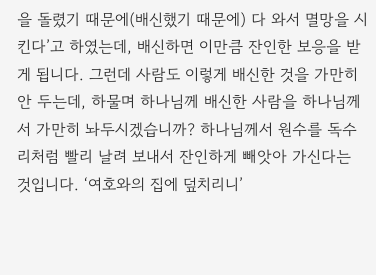을 돌렸기 때문에(배신했기 때문에) 다 와서 멸망을 시킨다’고 하였는데, 배신하면 이만큼 잔인한 보응을 받게 됩니다. 그런데 사람도 이렇게 배신한 것을 가만히 안 두는데, 하물며 하나님께 배신한 사람을 하나님께서 가만히 놔두시겠습니까? 하나님께서 원수를 독수리처럼 빨리 날려 보내서 잔인하게 빼앗아 가신다는 것입니다. ‘여호와의 집에 덮치리니’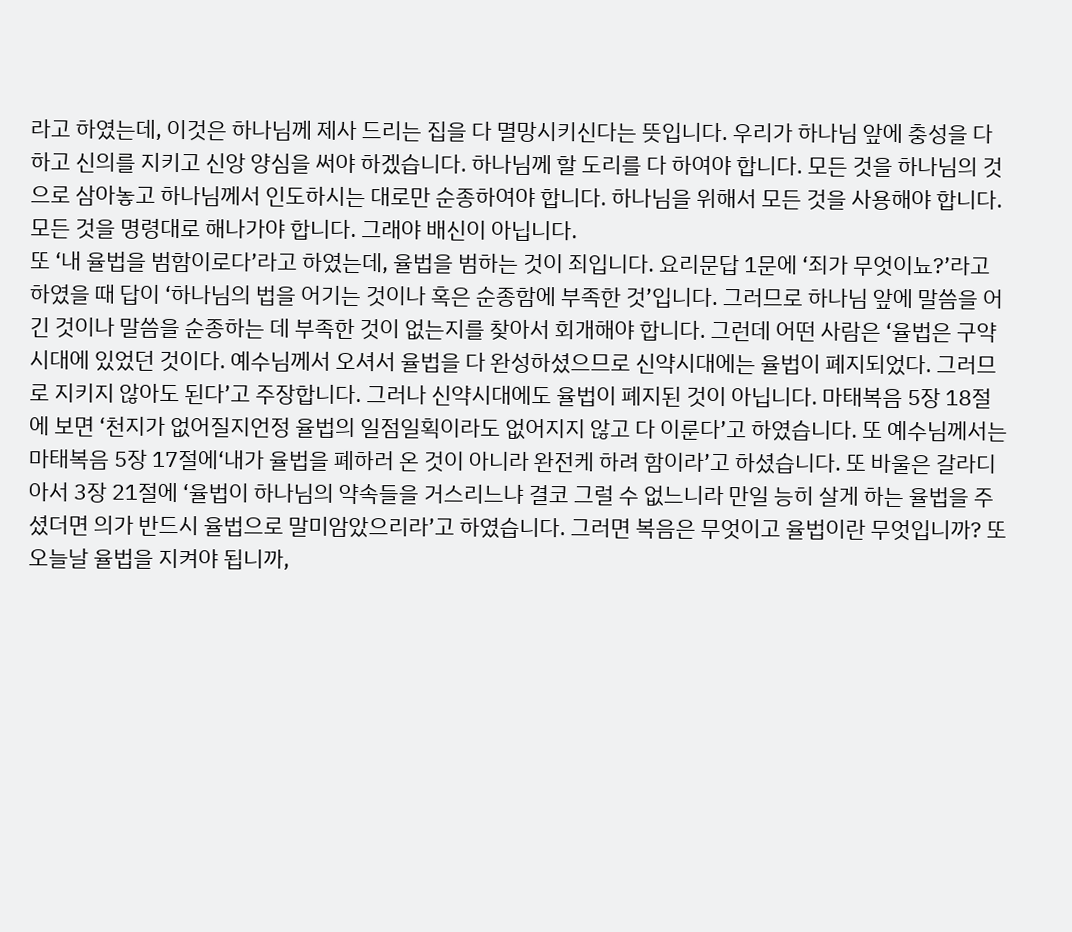라고 하였는데, 이것은 하나님께 제사 드리는 집을 다 멸망시키신다는 뜻입니다. 우리가 하나님 앞에 충성을 다하고 신의를 지키고 신앙 양심을 써야 하겠습니다. 하나님께 할 도리를 다 하여야 합니다. 모든 것을 하나님의 것으로 삼아놓고 하나님께서 인도하시는 대로만 순종하여야 합니다. 하나님을 위해서 모든 것을 사용해야 합니다. 모든 것을 명령대로 해나가야 합니다. 그래야 배신이 아닙니다.
또 ‘내 율법을 범함이로다’라고 하였는데, 율법을 범하는 것이 죄입니다. 요리문답 1문에 ‘죄가 무엇이뇨?’라고 하였을 때 답이 ‘하나님의 법을 어기는 것이나 혹은 순종함에 부족한 것’입니다. 그러므로 하나님 앞에 말씀을 어긴 것이나 말씀을 순종하는 데 부족한 것이 없는지를 찾아서 회개해야 합니다. 그런데 어떤 사람은 ‘율법은 구약시대에 있었던 것이다. 예수님께서 오셔서 율법을 다 완성하셨으므로 신약시대에는 율법이 폐지되었다. 그러므로 지키지 않아도 된다’고 주장합니다. 그러나 신약시대에도 율법이 폐지된 것이 아닙니다. 마태복음 5장 18절에 보면 ‘천지가 없어질지언정 율법의 일점일획이라도 없어지지 않고 다 이룬다’고 하였습니다. 또 예수님께서는 마태복음 5장 17절에‘내가 율법을 폐하러 온 것이 아니라 완전케 하려 함이라’고 하셨습니다. 또 바울은 갈라디아서 3장 21절에 ‘율법이 하나님의 약속들을 거스리느냐 결코 그럴 수 없느니라 만일 능히 살게 하는 율법을 주셨더면 의가 반드시 율법으로 말미암았으리라’고 하였습니다. 그러면 복음은 무엇이고 율법이란 무엇입니까? 또 오늘날 율법을 지켜야 됩니까,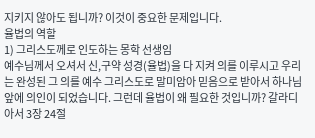지키지 않아도 됩니까? 이것이 중요한 문제입니다.
율법의 역할
1) 그리스도께로 인도하는 몽학 선생임
예수님께서 오셔서 신,구약 성경(율법)을 다 지켜 의를 이루시고 우리는 완성된 그 의를 예수 그리스도로 말미암아 믿음으로 받아서 하나님 앞에 의인이 되었습니다. 그런데 율법이 왜 필요한 것입니까? 갈라디아서 3장 24절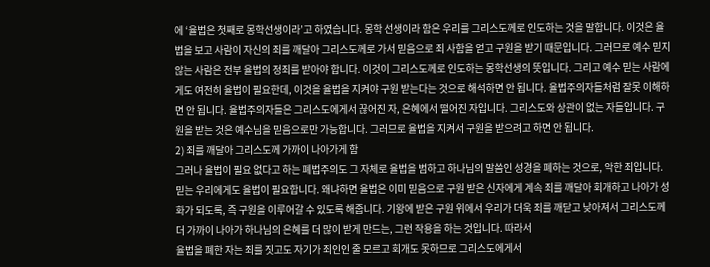에 ‘율법은 첫째로 몽학선생이라’고 하였습니다. 몽학 선생이라 함은 우리를 그리스도께로 인도하는 것을 말합니다. 이것은 율법을 보고 사람이 자신의 죄를 깨달아 그리스도께로 가서 믿음으로 죄 사함을 얻고 구원을 받기 때문입니다. 그러므로 예수 믿지 않는 사람은 전부 율법의 정죄를 받아야 합니다. 이것이 그리스도께로 인도하는 몽학선생의 뜻입니다. 그리고 예수 믿는 사람에게도 여전히 율법이 필요한데, 이것을 율법을 지켜야 구원 받는다는 것으로 해석하면 안 됩니다. 율법주의자들처럼 잘못 이해하면 안 됩니다. 율법주의자들은 그리스도에게서 끊어진 자, 은혜에서 떨어진 자입니다. 그리스도와 상관이 없는 자들입니다. 구원을 받는 것은 예수님을 믿음으로만 가능합니다. 그러므로 율법을 지켜서 구원을 받으려고 하면 안 됩니다.
2) 죄를 깨달아 그리스도께 가까이 나아가게 함
그러나 율법이 필요 없다고 하는 폐법주의도 그 자체로 율법을 범하고 하나님의 말씀인 성경을 폐하는 것으로, 악한 죄입니다. 믿는 우리에게도 율법이 필요합니다. 왜냐하면 율법은 이미 믿음으로 구원 받은 신자에게 계속 죄를 깨달아 회개하고 나아가 성화가 되도록, 즉 구원을 이루어갈 수 있도록 해줍니다. 기왕에 받은 구원 위에서 우리가 더욱 죄를 깨닫고 낮아져서 그리스도께 더 가까이 나아가 하나님의 은혜를 더 많이 받게 만드는, 그런 작용을 하는 것입니다. 따라서
율법을 폐한 자는 죄를 짓고도 자기가 죄인인 줄 모르고 회개도 못하므로 그리스도에게서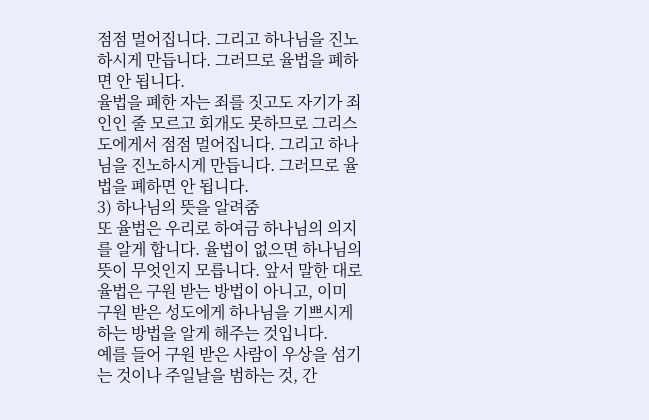점점 멀어집니다. 그리고 하나님을 진노하시게 만듭니다. 그러므로 율법을 폐하면 안 됩니다.
율법을 폐한 자는 죄를 짓고도 자기가 죄인인 줄 모르고 회개도 못하므로 그리스도에게서 점점 멀어집니다. 그리고 하나님을 진노하시게 만듭니다. 그러므로 율법을 폐하면 안 됩니다.
3) 하나님의 뜻을 알려줌
또 율법은 우리로 하여금 하나님의 의지를 알게 합니다. 율법이 없으면 하나님의 뜻이 무엇인지 모릅니다. 앞서 말한 대로 율법은 구원 받는 방법이 아니고, 이미 구원 받은 성도에게 하나님을 기쁘시게 하는 방법을 알게 해주는 것입니다.
예를 들어 구원 받은 사람이 우상을 섬기는 것이나 주일날을 범하는 것, 간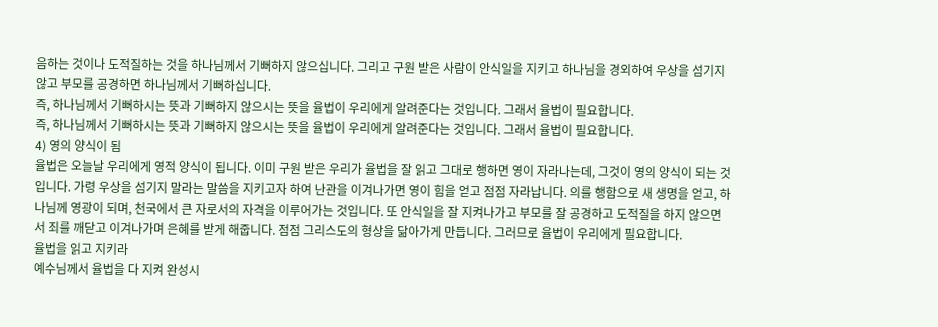음하는 것이나 도적질하는 것을 하나님께서 기뻐하지 않으십니다. 그리고 구원 받은 사람이 안식일을 지키고 하나님을 경외하여 우상을 섬기지 않고 부모를 공경하면 하나님께서 기뻐하십니다.
즉, 하나님께서 기뻐하시는 뜻과 기뻐하지 않으시는 뜻을 율법이 우리에게 알려준다는 것입니다. 그래서 율법이 필요합니다.
즉, 하나님께서 기뻐하시는 뜻과 기뻐하지 않으시는 뜻을 율법이 우리에게 알려준다는 것입니다. 그래서 율법이 필요합니다.
4) 영의 양식이 됨
율법은 오늘날 우리에게 영적 양식이 됩니다. 이미 구원 받은 우리가 율법을 잘 읽고 그대로 행하면 영이 자라나는데, 그것이 영의 양식이 되는 것입니다. 가령 우상을 섬기지 말라는 말씀을 지키고자 하여 난관을 이겨나가면 영이 힘을 얻고 점점 자라납니다. 의를 행함으로 새 생명을 얻고, 하나님께 영광이 되며, 천국에서 큰 자로서의 자격을 이루어가는 것입니다. 또 안식일을 잘 지켜나가고 부모를 잘 공경하고 도적질을 하지 않으면서 죄를 깨닫고 이겨나가며 은혜를 받게 해줍니다. 점점 그리스도의 형상을 닮아가게 만듭니다. 그러므로 율법이 우리에게 필요합니다.
율법을 읽고 지키라
예수님께서 율법을 다 지켜 완성시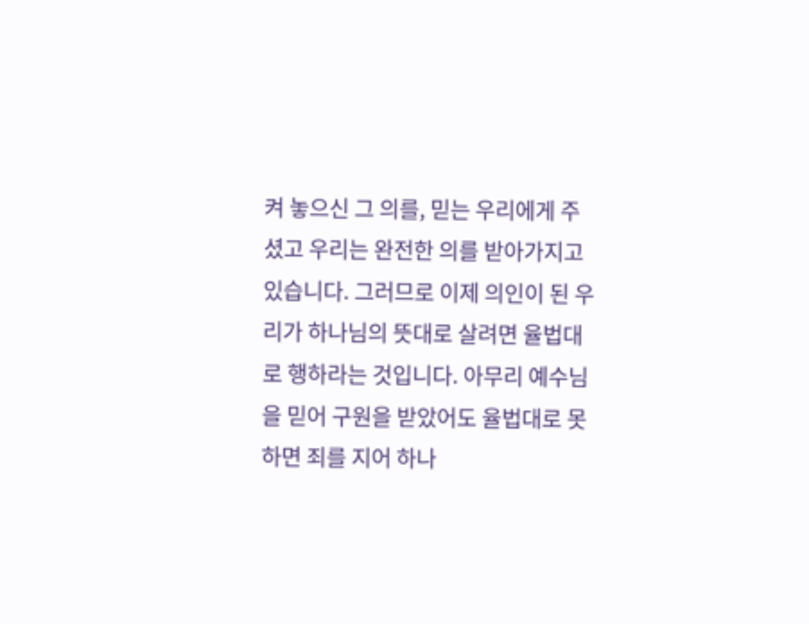켜 놓으신 그 의를, 믿는 우리에게 주셨고 우리는 완전한 의를 받아가지고 있습니다. 그러므로 이제 의인이 된 우리가 하나님의 뜻대로 살려면 율법대로 행하라는 것입니다. 아무리 예수님을 믿어 구원을 받았어도 율법대로 못하면 죄를 지어 하나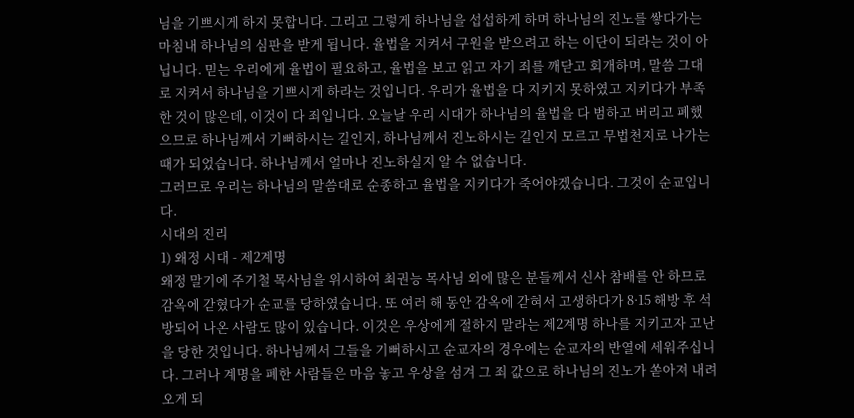님을 기쁘시게 하지 못합니다. 그리고 그렇게 하나님을 섭섭하게 하며 하나님의 진노를 쌓다가는 마침내 하나님의 심판을 받게 됩니다. 율법을 지켜서 구원을 받으려고 하는 이단이 되라는 것이 아닙니다. 믿는 우리에게 율법이 필요하고, 율법을 보고 읽고 자기 죄를 깨닫고 회개하며, 말씀 그대로 지켜서 하나님을 기쁘시게 하라는 것입니다. 우리가 율법을 다 지키지 못하였고 지키다가 부족한 것이 많은데, 이것이 다 죄입니다. 오늘날 우리 시대가 하나님의 율법을 다 범하고 버리고 폐했으므로 하나님께서 기뻐하시는 길인지, 하나님께서 진노하시는 길인지 모르고 무법천지로 나가는 때가 되었습니다. 하나님께서 얼마나 진노하실지 알 수 없습니다.
그러므로 우리는 하나님의 말씀대로 순종하고 율법을 지키다가 죽어야겠습니다. 그것이 순교입니다.
시대의 진리
1) 왜정 시대 - 제2계명
왜정 말기에 주기철 목사님을 위시하여 최권능 목사님 외에 많은 분들께서 신사 참배를 안 하므로 감옥에 갇혔다가 순교를 당하였습니다. 또 여러 해 동안 감옥에 갇혀서 고생하다가 8·15 해방 후 석방되어 나온 사람도 많이 있습니다. 이것은 우상에게 절하지 말라는 제2계명 하나를 지키고자 고난을 당한 것입니다. 하나님께서 그들을 기뻐하시고 순교자의 경우에는 순교자의 반열에 세워주십니다. 그러나 계명을 폐한 사람들은 마음 놓고 우상을 섬겨 그 죄 값으로 하나님의 진노가 쏟아져 내려오게 되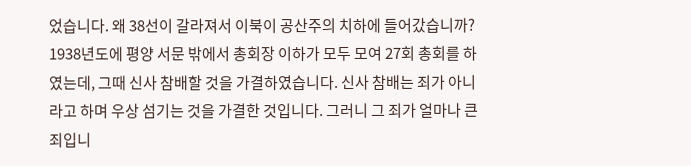었습니다. 왜 38선이 갈라져서 이북이 공산주의 치하에 들어갔습니까? 1938년도에 평양 서문 밖에서 총회장 이하가 모두 모여 27회 총회를 하였는데, 그때 신사 참배할 것을 가결하였습니다. 신사 참배는 죄가 아니라고 하며 우상 섬기는 것을 가결한 것입니다. 그러니 그 죄가 얼마나 큰 죄입니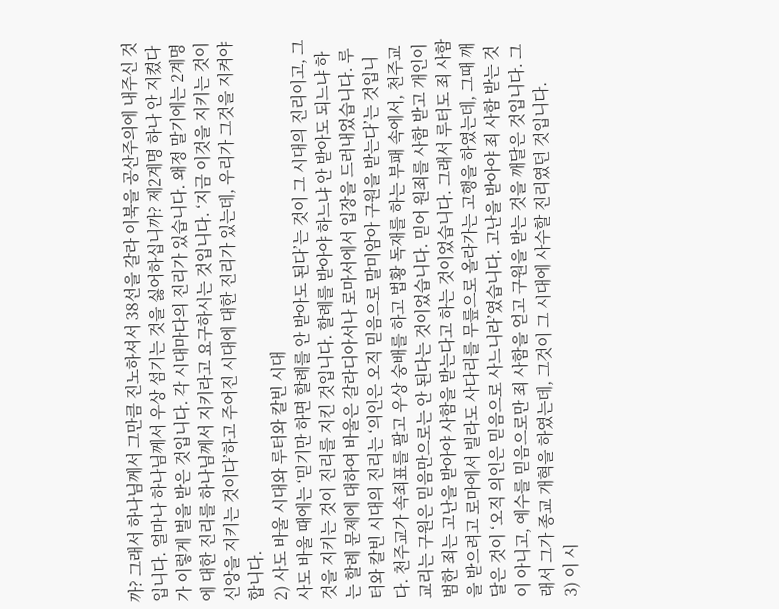까? 그래서 하나님께서 그만큼 진노하셔서 38선을 갈라 이북을 공산주의에 내주신 것입니다. 얼마나 하나님께서 우상 섬기는 것을 싫어하십니까? 제2계명 하나 안 지켰다가 이렇게 벌을 받은 것입니다. 각 시대마다의 진리가 있습니다. 왜정 말기에는 2계명에 대한 진리를 하나님께서 지키라고 요구하시는 것입니다. ‘지금 이것을 지키는 것이 신앙을 지키는 것이다’하고 주어진 시대에 대한 진리가 있는데, 우리가 그것을 지켜야 합니다.
2) 사도 바울 시대와 루터와 칼빈 시대
사도 바울 때에는 ‘믿기만 하면 할례를 안 받아도 된다’는 것이 그 시대의 진리이고, 그것을 지키는 것이 진리를 지킨 것입니다. 할례를 받아야 하느냐 안 받아도 되느냐 하는 할례 문제에 대하여 바울은 갈라디아서나 로마서에서 입장을 드러내었습니다. 루터와 칼빈 시대의 진리는 ‘의인은 오직 믿음으로 말미암아 구원을 받는다’는 것입니다. 천주교가 속죄표를 팔고 우상 숭배를 하고 법황 독재를 하는 부패 속에서, 천주교 교리는 구원은 믿음만으로는 안 된다는 것이었습니다. 믿어 원죄를 사함 받고 개인이 범한 죄는 고난을 받아야 사함을 받는다고 하는 것이었습니다. 그래서 루터도 죄 사함을 받으려고 로마에서 빌라도 사다리를 무릎으로 올라가는 고행을 하였는데, 그때 깨달은 것이 ‘오직 의인은 믿음으로 사느니라’였습니다. 고난을 받아야 죄 사함 받는 것이 아니고, 예수를 믿음으로만 죄 사함을 얻고 구원을 받는 것을 깨달은 것입니다. 그래서 그가 종교 개혁을 하였는데, 그것이 그 시대에 사수할 진리였던 것입니다.
3) 이 시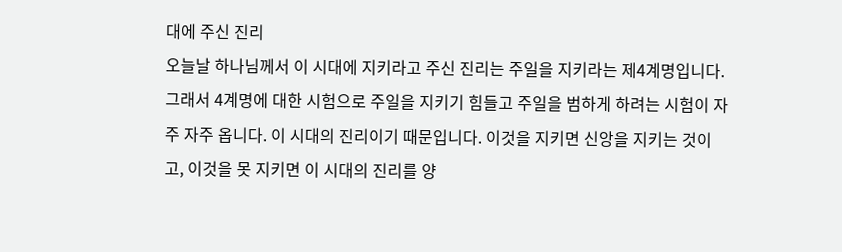대에 주신 진리
오늘날 하나님께서 이 시대에 지키라고 주신 진리는 주일을 지키라는 제4계명입니다. 그래서 4계명에 대한 시험으로 주일을 지키기 힘들고 주일을 범하게 하려는 시험이 자주 자주 옵니다. 이 시대의 진리이기 때문입니다. 이것을 지키면 신앙을 지키는 것이고, 이것을 못 지키면 이 시대의 진리를 양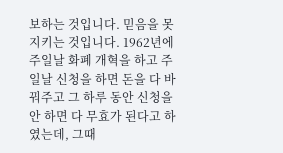보하는 것입니다. 믿음을 못 지키는 것입니다. 1962년에 주일날 화폐 개혁을 하고 주일날 신청을 하면 돈을 다 바꿔주고 그 하루 동안 신청을 안 하면 다 무효가 된다고 하였는데, 그때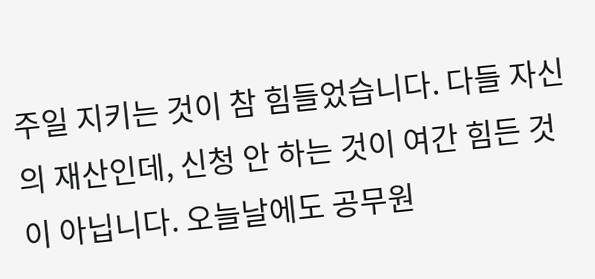주일 지키는 것이 참 힘들었습니다. 다들 자신의 재산인데, 신청 안 하는 것이 여간 힘든 것이 아닙니다. 오늘날에도 공무원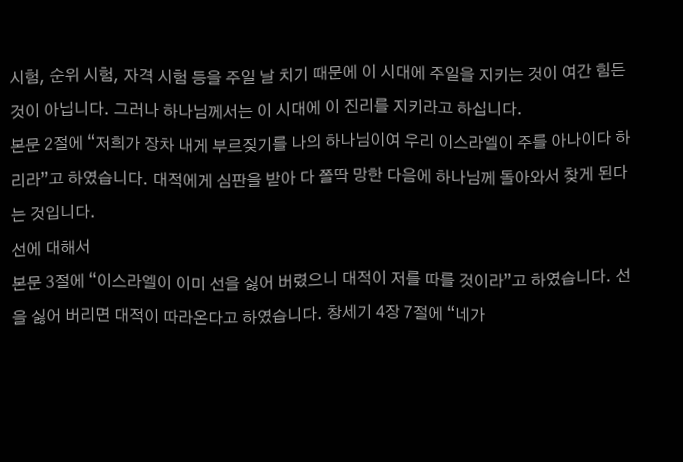시험, 순위 시험, 자격 시험 등을 주일 날 치기 때문에 이 시대에 주일을 지키는 것이 여간 힘든 것이 아닙니다. 그러나 하나님께서는 이 시대에 이 진리를 지키라고 하십니다.
본문 2절에 “저희가 장차 내게 부르짖기를 나의 하나님이여 우리 이스라엘이 주를 아나이다 하리라”고 하였습니다. 대적에게 심판을 받아 다 쫄딱 망한 다음에 하나님께 돌아와서 찾게 된다는 것입니다.
선에 대해서
본문 3절에 “이스라엘이 이미 선을 싫어 버렸으니 대적이 저를 따를 것이라”고 하였습니다. 선을 싫어 버리면 대적이 따라온다고 하였습니다. 창세기 4장 7절에 “네가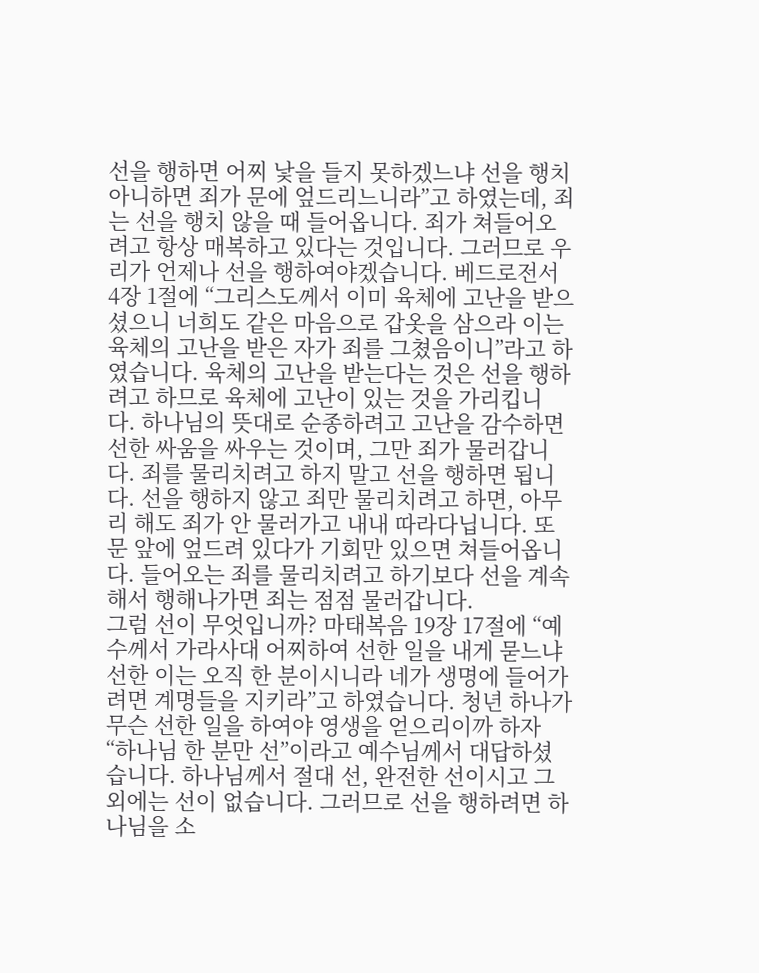선을 행하면 어찌 낯을 들지 못하겠느냐 선을 행치 아니하면 죄가 문에 엎드리느니라”고 하였는데, 죄는 선을 행치 않을 때 들어옵니다. 죄가 쳐들어오려고 항상 매복하고 있다는 것입니다. 그러므로 우리가 언제나 선을 행하여야겠습니다. 베드로전서 4장 1절에 “그리스도께서 이미 육체에 고난을 받으셨으니 너희도 같은 마음으로 갑옷을 삼으라 이는 육체의 고난을 받은 자가 죄를 그쳤음이니”라고 하였습니다. 육체의 고난을 받는다는 것은 선을 행하려고 하므로 육체에 고난이 있는 것을 가리킵니
다. 하나님의 뜻대로 순종하려고 고난을 감수하면 선한 싸움을 싸우는 것이며, 그만 죄가 물러갑니다. 죄를 물리치려고 하지 말고 선을 행하면 됩니다. 선을 행하지 않고 죄만 물리치려고 하면, 아무리 해도 죄가 안 물러가고 내내 따라다닙니다. 또 문 앞에 엎드려 있다가 기회만 있으면 쳐들어옵니다. 들어오는 죄를 물리치려고 하기보다 선을 계속해서 행해나가면 죄는 점점 물러갑니다.
그럼 선이 무엇입니까? 마태복음 19장 17절에 “예수께서 가라사대 어찌하여 선한 일을 내게 묻느냐 선한 이는 오직 한 분이시니라 네가 생명에 들어가려면 계명들을 지키라”고 하였습니다. 청년 하나가 무슨 선한 일을 하여야 영생을 얻으리이까 하자 “하나님 한 분만 선”이라고 예수님께서 대답하셨습니다. 하나님께서 절대 선, 완전한 선이시고 그 외에는 선이 없습니다. 그러므로 선을 행하려면 하나님을 소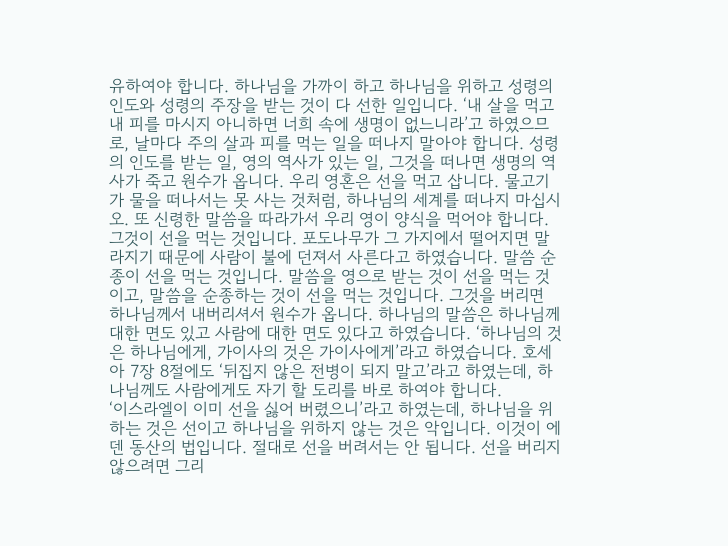유하여야 합니다. 하나님을 가까이 하고 하나님을 위하고 성령의 인도와 성령의 주장을 받는 것이 다 선한 일입니다. ‘내 살을 먹고 내 피를 마시지 아니하면 너희 속에 생명이 없느니라’고 하였으므로, 날마다 주의 살과 피를 먹는 일을 떠나지 말아야 합니다. 성령의 인도를 받는 일, 영의 역사가 있는 일, 그것을 떠나면 생명의 역사가 죽고 원수가 옵니다. 우리 영혼은 선을 먹고 삽니다. 물고기가 물을 떠나서는 못 사는 것처럼, 하나님의 세계를 떠나지 마십시오. 또 신령한 말씀을 따라가서 우리 영이 양식을 먹어야 합니다.
그것이 선을 먹는 것입니다. 포도나무가 그 가지에서 떨어지면 말라지기 때문에 사람이 불에 던져서 사른다고 하였습니다. 말씀 순종이 선을 먹는 것입니다. 말씀을 영으로 받는 것이 선을 먹는 것이고, 말씀을 순종하는 것이 선을 먹는 것입니다. 그것을 버리면 하나님께서 내버리셔서 원수가 옵니다. 하나님의 말씀은 하나님께 대한 면도 있고 사람에 대한 면도 있다고 하였습니다. ‘하나님의 것은 하나님에게, 가이사의 것은 가이사에게’라고 하였습니다. 호세아 7장 8절에도 ‘뒤집지 않은 전병이 되지 말고’라고 하였는데, 하나님께도 사람에게도 자기 할 도리를 바로 하여야 합니다.
‘이스라엘이 이미 선을 싫어 버렸으니’라고 하였는데, 하나님을 위하는 것은 선이고 하나님을 위하지 않는 것은 악입니다. 이것이 에덴 동산의 법입니다. 절대로 선을 버려서는 안 됩니다. 선을 버리지 않으려면 그리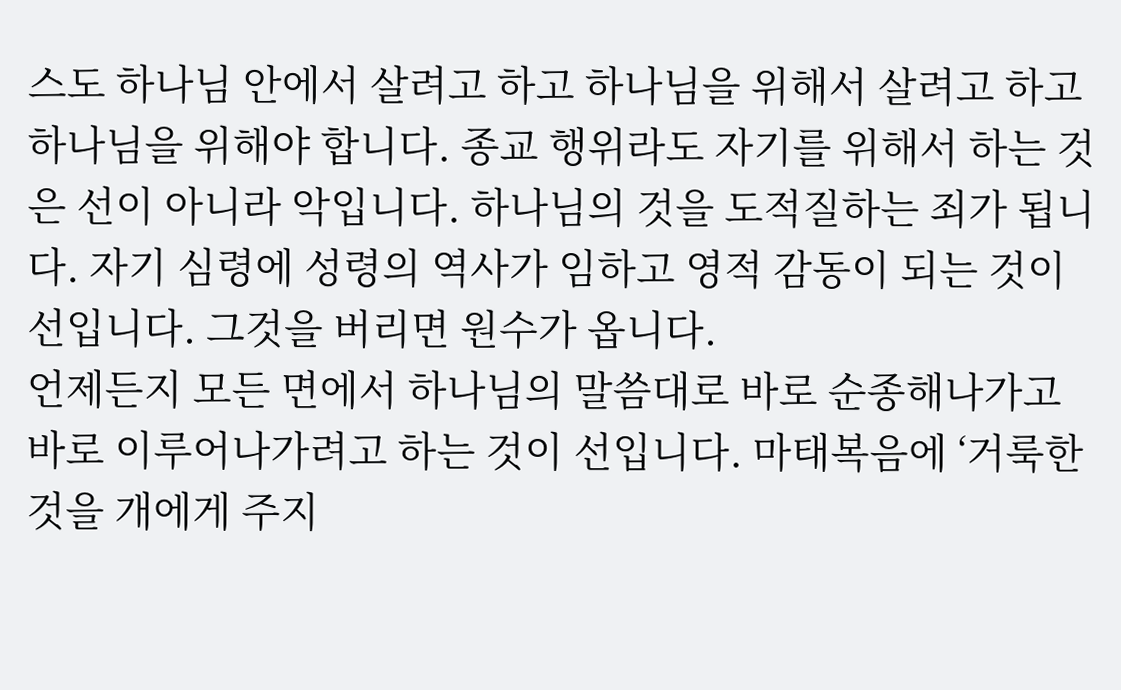스도 하나님 안에서 살려고 하고 하나님을 위해서 살려고 하고 하나님을 위해야 합니다. 종교 행위라도 자기를 위해서 하는 것은 선이 아니라 악입니다. 하나님의 것을 도적질하는 죄가 됩니다. 자기 심령에 성령의 역사가 임하고 영적 감동이 되는 것이 선입니다. 그것을 버리면 원수가 옵니다.
언제든지 모든 면에서 하나님의 말씀대로 바로 순종해나가고 바로 이루어나가려고 하는 것이 선입니다. 마태복음에 ‘거룩한 것을 개에게 주지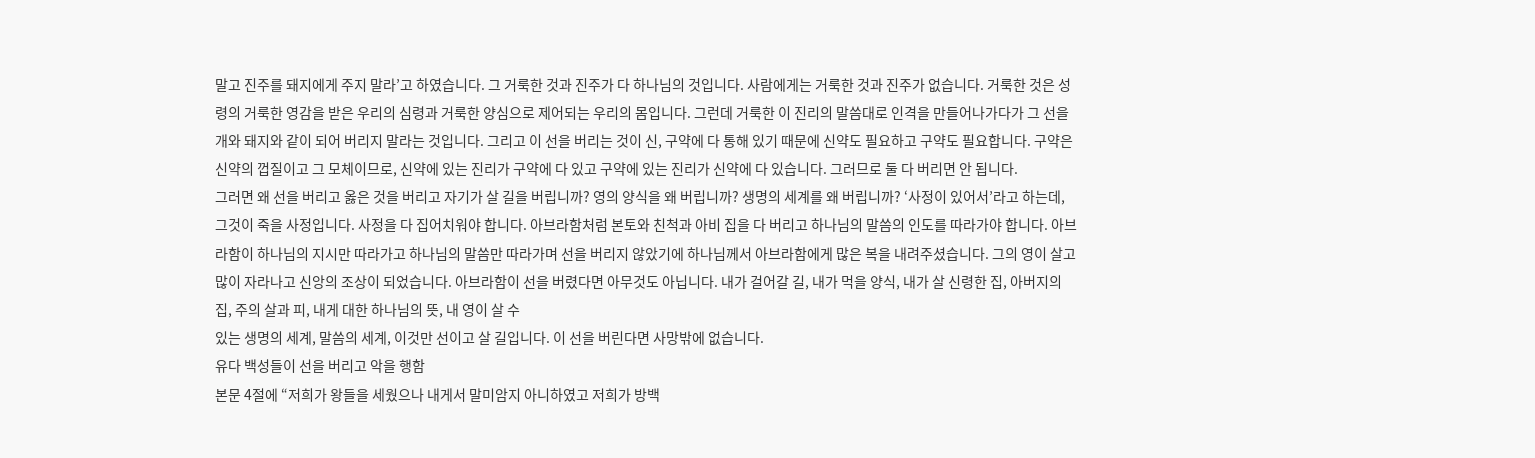말고 진주를 돼지에게 주지 말라’고 하였습니다. 그 거룩한 것과 진주가 다 하나님의 것입니다. 사람에게는 거룩한 것과 진주가 없습니다. 거룩한 것은 성령의 거룩한 영감을 받은 우리의 심령과 거룩한 양심으로 제어되는 우리의 몸입니다. 그런데 거룩한 이 진리의 말씀대로 인격을 만들어나가다가 그 선을 개와 돼지와 같이 되어 버리지 말라는 것입니다. 그리고 이 선을 버리는 것이 신, 구약에 다 통해 있기 때문에 신약도 필요하고 구약도 필요합니다. 구약은 신약의 껍질이고 그 모체이므로, 신약에 있는 진리가 구약에 다 있고 구약에 있는 진리가 신약에 다 있습니다. 그러므로 둘 다 버리면 안 됩니다.
그러면 왜 선을 버리고 옳은 것을 버리고 자기가 살 길을 버립니까? 영의 양식을 왜 버립니까? 생명의 세계를 왜 버립니까? ‘사정이 있어서’라고 하는데, 그것이 죽을 사정입니다. 사정을 다 집어치워야 합니다. 아브라함처럼 본토와 친척과 아비 집을 다 버리고 하나님의 말씀의 인도를 따라가야 합니다. 아브라함이 하나님의 지시만 따라가고 하나님의 말씀만 따라가며 선을 버리지 않았기에 하나님께서 아브라함에게 많은 복을 내려주셨습니다. 그의 영이 살고 많이 자라나고 신앙의 조상이 되었습니다. 아브라함이 선을 버렸다면 아무것도 아닙니다. 내가 걸어갈 길, 내가 먹을 양식, 내가 살 신령한 집, 아버지의 집, 주의 살과 피, 내게 대한 하나님의 뜻, 내 영이 살 수
있는 생명의 세계, 말씀의 세계, 이것만 선이고 살 길입니다. 이 선을 버린다면 사망밖에 없습니다.
유다 백성들이 선을 버리고 악을 행함
본문 4절에 “저희가 왕들을 세웠으나 내게서 말미암지 아니하였고 저희가 방백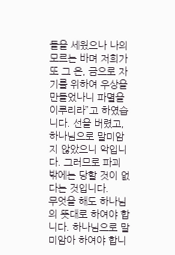들을 세웠으나 나의 모르는 바며 저희가 또 그 은, 금으로 자기를 위하여 우상을 만들었나니 파멸을 이루리라”고 하였습니다. 선을 버렸고, 하나님으로 말미암지 않았으니 악입니다. 그러므로 파괴 밖에는 당할 것이 없다는 것입니다.
무엇을 해도 하나님의 뜻대로 하여야 합니다. 하나님으로 말미암아 하여야 합니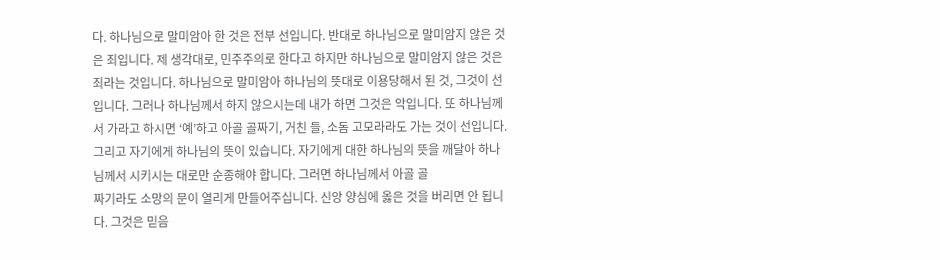다. 하나님으로 말미암아 한 것은 전부 선입니다. 반대로 하나님으로 말미암지 않은 것은 죄입니다. 제 생각대로, 민주주의로 한다고 하지만 하나님으로 말미암지 않은 것은 죄라는 것입니다. 하나님으로 말미암아 하나님의 뜻대로 이용당해서 된 것, 그것이 선입니다. 그러나 하나님께서 하지 않으시는데 내가 하면 그것은 악입니다. 또 하나님께서 가라고 하시면 ‘예’하고 아골 골짜기, 거친 들, 소돔 고모라라도 가는 것이 선입니다. 그리고 자기에게 하나님의 뜻이 있습니다. 자기에게 대한 하나님의 뜻을 깨달아 하나님께서 시키시는 대로만 순종해야 합니다. 그러면 하나님께서 아골 골
짜기라도 소망의 문이 열리게 만들어주십니다. 신앙 양심에 옳은 것을 버리면 안 됩니다. 그것은 믿음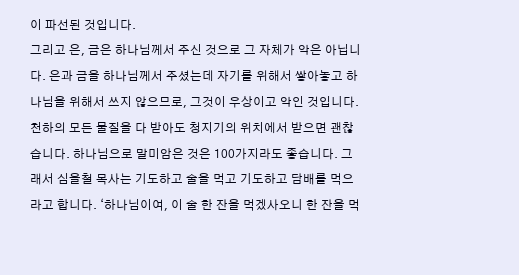이 파선된 것입니다.
그리고 은, 금은 하나님께서 주신 것으로 그 자체가 악은 아닙니다. 은과 금을 하나님께서 주셨는데 자기를 위해서 쌓아놓고 하나님을 위해서 쓰지 않으므로, 그것이 우상이고 악인 것입니다. 천하의 모든 물질을 다 받아도 청지기의 위치에서 받으면 괜찮습니다. 하나님으로 말미암은 것은 100가지라도 좋습니다. 그래서 심을철 목사는 기도하고 술을 먹고 기도하고 담배를 먹으라고 합니다. ‘하나님이여, 이 술 한 잔을 먹겠사오니 한 잔을 먹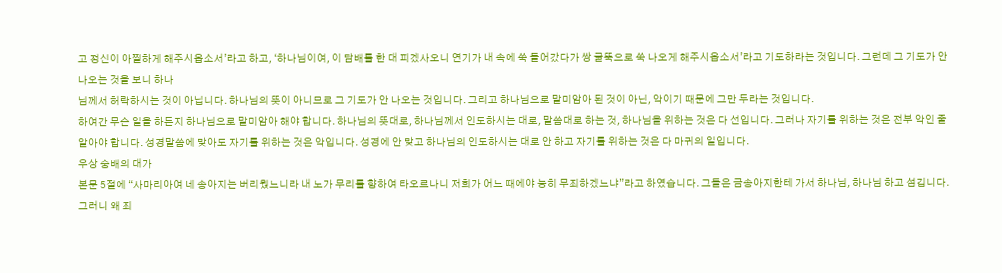고 정신이 아찔하게 해주시옵소서’라고 하고, ‘하나님이여, 이 담배를 한 대 피겠사오니 연기가 내 속에 쑥 들어갔다가 쌍 굴뚝으로 쑥 나오게 해주시옵소서’라고 기도하라는 것입니다. 그런데 그 기도가 안 나오는 것을 보니 하나
님께서 허락하시는 것이 아닙니다. 하나님의 뜻이 아니므로 그 기도가 안 나오는 것입니다. 그리고 하나님으로 말미암아 된 것이 아닌, 악이기 때문에 그만 두라는 것입니다.
하여간 무슨 일을 하든지 하나님으로 말미암아 해야 합니다. 하나님의 뜻대로, 하나님께서 인도하시는 대로, 말씀대로 하는 것, 하나님을 위하는 것은 다 선입니다. 그러나 자기를 위하는 것은 전부 악인 줄 알아야 합니다. 성경말씀에 맞아도 자기를 위하는 것은 악입니다. 성경에 안 맞고 하나님의 인도하시는 대로 안 하고 자기를 위하는 것은 다 마귀의 일입니다.
우상 숭배의 대가
본문 5절에 “사마리아여 네 송아지는 버리웠느니라 내 노가 무리를 향하여 타오르나니 저희가 어느 때에야 능히 무죄하겠느냐”라고 하였습니다. 그들은 금송아지한테 가서 하나님, 하나님 하고 섬깁니다. 그러니 왜 죄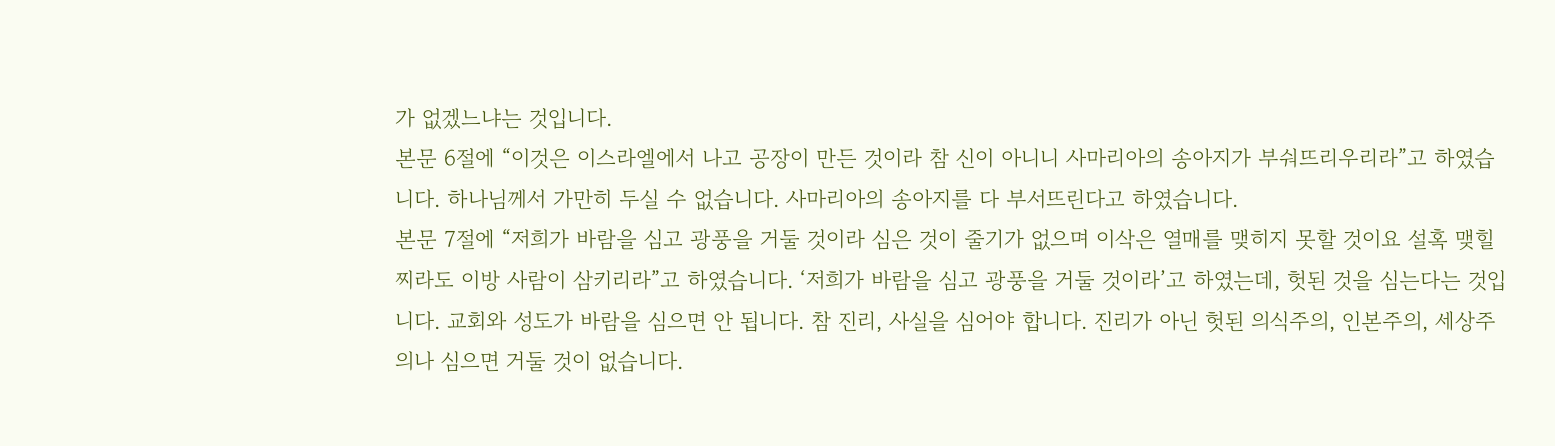가 없겠느냐는 것입니다.
본문 6절에 “이것은 이스라엘에서 나고 공장이 만든 것이라 참 신이 아니니 사마리아의 송아지가 부숴뜨리우리라”고 하였습니다. 하나님께서 가만히 두실 수 없습니다. 사마리아의 송아지를 다 부서뜨린다고 하였습니다.
본문 7절에 “저희가 바람을 심고 광풍을 거둘 것이라 심은 것이 줄기가 없으며 이삭은 열매를 맺히지 못할 것이요 설혹 맺힐찌라도 이방 사람이 삼키리라”고 하였습니다. ‘저희가 바람을 심고 광풍을 거둘 것이라’고 하였는데, 헛된 것을 심는다는 것입니다. 교회와 성도가 바람을 심으면 안 됩니다. 참 진리, 사실을 심어야 합니다. 진리가 아닌 헛된 의식주의, 인본주의, 세상주의나 심으면 거둘 것이 없습니다.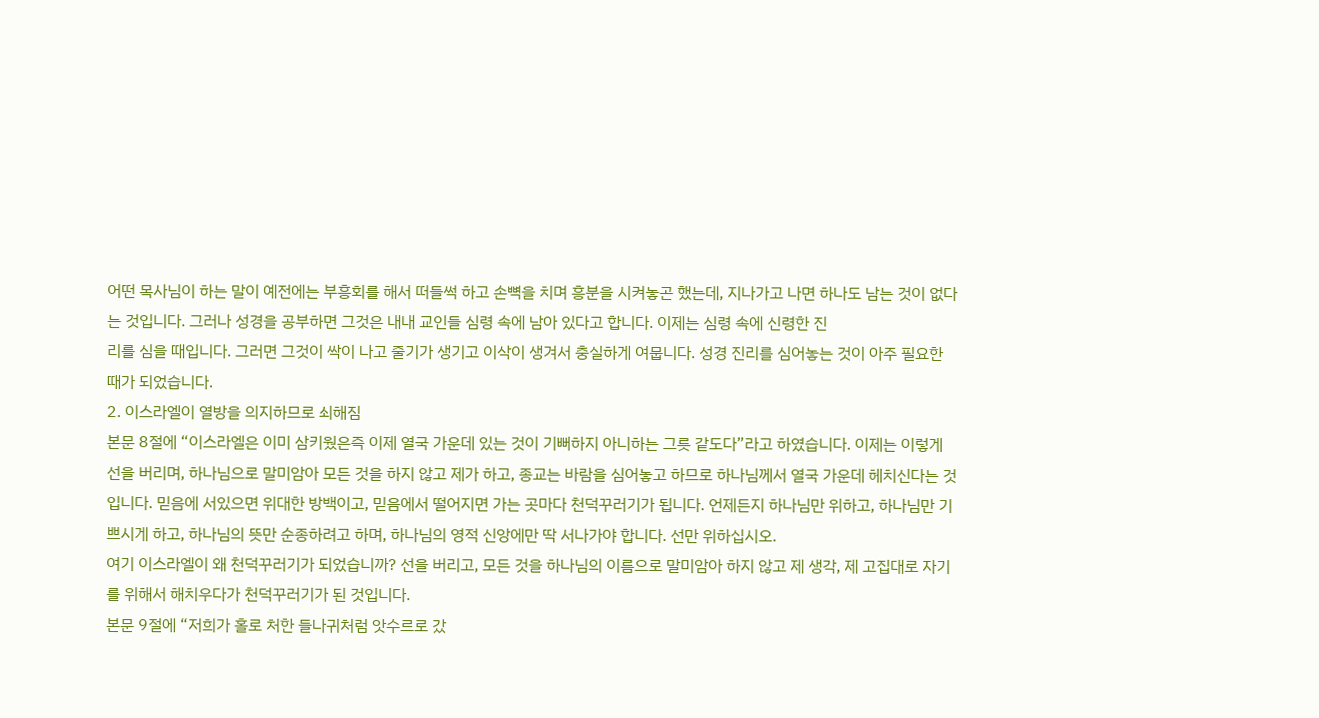어떤 목사님이 하는 말이 예전에는 부흥회를 해서 떠들썩 하고 손뼉을 치며 흥분을 시켜놓곤 했는데, 지나가고 나면 하나도 남는 것이 없다는 것입니다. 그러나 성경을 공부하면 그것은 내내 교인들 심령 속에 남아 있다고 합니다. 이제는 심령 속에 신령한 진
리를 심을 때입니다. 그러면 그것이 싹이 나고 줄기가 생기고 이삭이 생겨서 충실하게 여뭅니다. 성경 진리를 심어놓는 것이 아주 필요한 때가 되었습니다.
2. 이스라엘이 열방을 의지하므로 쇠해짐
본문 8절에 “이스라엘은 이미 삼키웠은즉 이제 열국 가운데 있는 것이 기뻐하지 아니하는 그릇 같도다”라고 하였습니다. 이제는 이렇게 선을 버리며, 하나님으로 말미암아 모든 것을 하지 않고 제가 하고, 종교는 바람을 심어놓고 하므로 하나님께서 열국 가운데 헤치신다는 것입니다. 믿음에 서있으면 위대한 방백이고, 믿음에서 떨어지면 가는 곳마다 천덕꾸러기가 됩니다. 언제든지 하나님만 위하고, 하나님만 기쁘시게 하고, 하나님의 뜻만 순종하려고 하며, 하나님의 영적 신앙에만 딱 서나가야 합니다. 선만 위하십시오.
여기 이스라엘이 왜 천덕꾸러기가 되었습니까? 선을 버리고, 모든 것을 하나님의 이름으로 말미암아 하지 않고 제 생각, 제 고집대로 자기를 위해서 해치우다가 천덕꾸러기가 된 것입니다.
본문 9절에 “저희가 홀로 처한 들나귀처럼 앗수르로 갔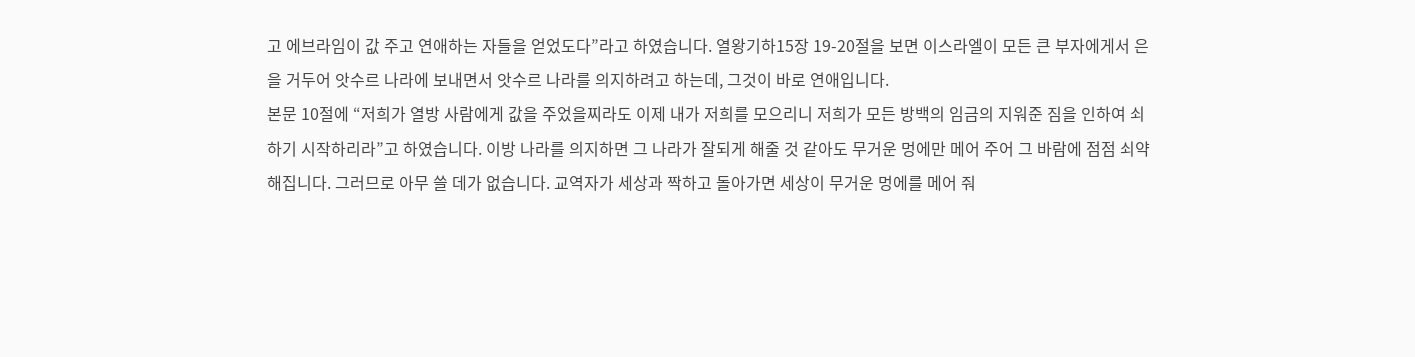고 에브라임이 값 주고 연애하는 자들을 얻었도다”라고 하였습니다. 열왕기하15장 19-20절을 보면 이스라엘이 모든 큰 부자에게서 은을 거두어 앗수르 나라에 보내면서 앗수르 나라를 의지하려고 하는데, 그것이 바로 연애입니다.
본문 10절에 “저희가 열방 사람에게 값을 주었을찌라도 이제 내가 저희를 모으리니 저희가 모든 방백의 임금의 지워준 짐을 인하여 쇠하기 시작하리라”고 하였습니다. 이방 나라를 의지하면 그 나라가 잘되게 해줄 것 같아도 무거운 멍에만 메어 주어 그 바람에 점점 쇠약해집니다. 그러므로 아무 쓸 데가 없습니다. 교역자가 세상과 짝하고 돌아가면 세상이 무거운 멍에를 메어 줘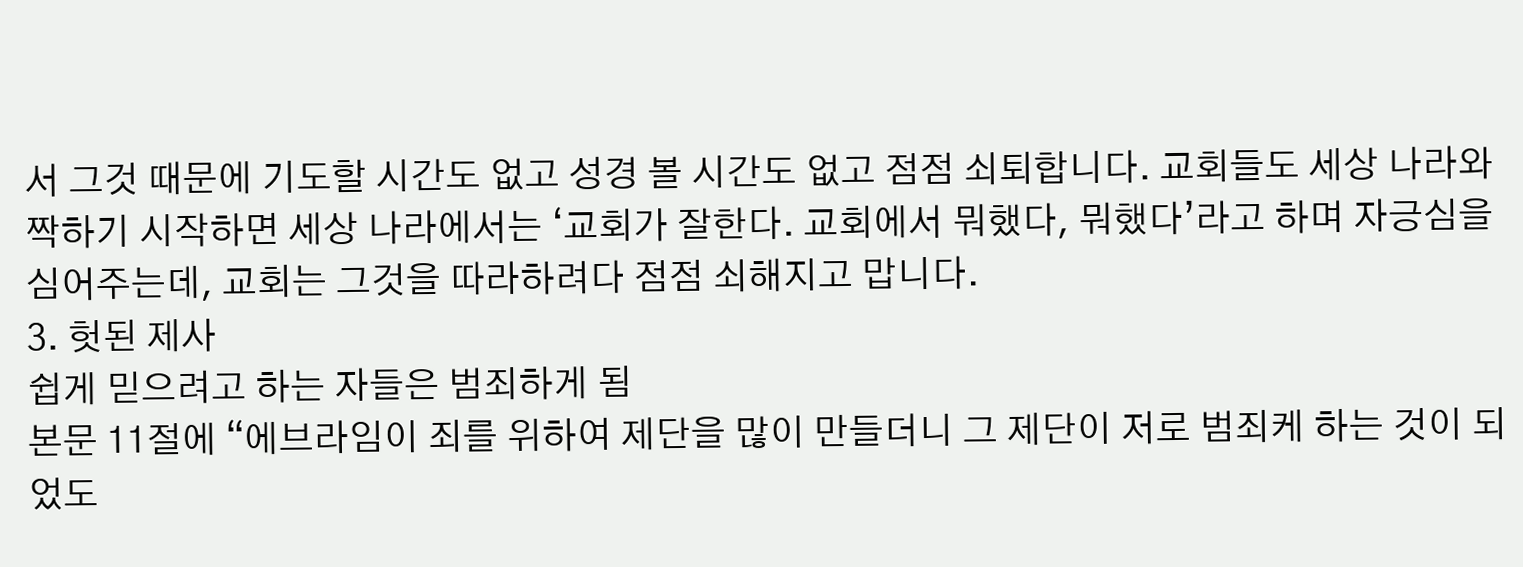서 그것 때문에 기도할 시간도 없고 성경 볼 시간도 없고 점점 쇠퇴합니다. 교회들도 세상 나라와 짝하기 시작하면 세상 나라에서는 ‘교회가 잘한다. 교회에서 뭐했다, 뭐했다’라고 하며 자긍심을 심어주는데, 교회는 그것을 따라하려다 점점 쇠해지고 맙니다.
3. 헛된 제사
쉽게 믿으려고 하는 자들은 범죄하게 됨
본문 11절에 “에브라임이 죄를 위하여 제단을 많이 만들더니 그 제단이 저로 범죄케 하는 것이 되었도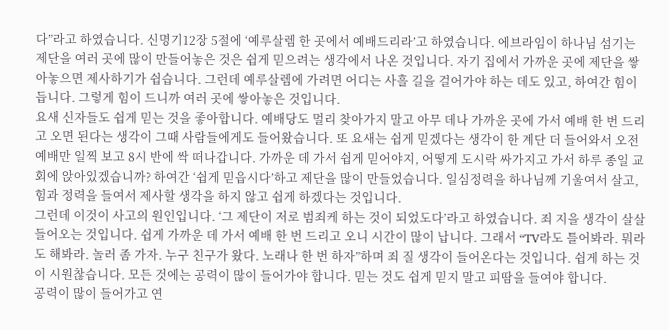다”라고 하였습니다. 신명기12장 5절에 ‘예루살렘 한 곳에서 예배드리라’고 하였습니다. 에브라임이 하나님 섬기는 제단을 여러 곳에 많이 만들어놓은 것은 쉽게 믿으려는 생각에서 나온 것입니다. 자기 집에서 가까운 곳에 제단을 쌓아놓으면 제사하기가 쉽습니다. 그런데 예루살렘에 가려면 어디는 사흘 길을 걸어가야 하는 데도 있고, 하여간 힘이 듭니다. 그렇게 힘이 드니까 여러 곳에 쌓아놓은 것입니다.
요새 신자들도 쉽게 믿는 것을 좋아합니다. 예배당도 멀리 찾아가지 말고 아무 데나 가까운 곳에 가서 예배 한 번 드리고 오면 된다는 생각이 그때 사람들에게도 들어왔습니다. 또 요새는 쉽게 믿겠다는 생각이 한 계단 더 들어와서 오전 예배만 일찍 보고 8시 반에 싹 떠나갑니다. 가까운 데 가서 쉽게 믿어야지, 어떻게 도시락 싸가지고 가서 하루 종일 교회에 앉아있겠습니까? 하여간 ‘쉽게 믿읍시다’하고 제단을 많이 만들었습니다. 일심정력을 하나님께 기울여서 살고, 힘과 정력을 들여서 제사할 생각을 하지 않고 쉽게 하겠다는 것입니다.
그런데 이것이 사고의 원인입니다. ‘그 제단이 저로 범죄케 하는 것이 되었도다’라고 하였습니다. 죄 지을 생각이 살살 들어오는 것입니다. 쉽게 가까운 데 가서 예배 한 번 드리고 오니 시간이 많이 납니다. 그래서 “TV라도 틀어봐라. 뭐라도 해봐라. 놀러 좀 가자. 누구 친구가 왔다. 노래나 한 번 하자”하며 죄 질 생각이 들어온다는 것입니다. 쉽게 하는 것이 시원찮습니다. 모든 것에는 공력이 많이 들어가야 합니다. 믿는 것도 쉽게 믿지 말고 피땀을 들여야 합니다.
공력이 많이 들어가고 연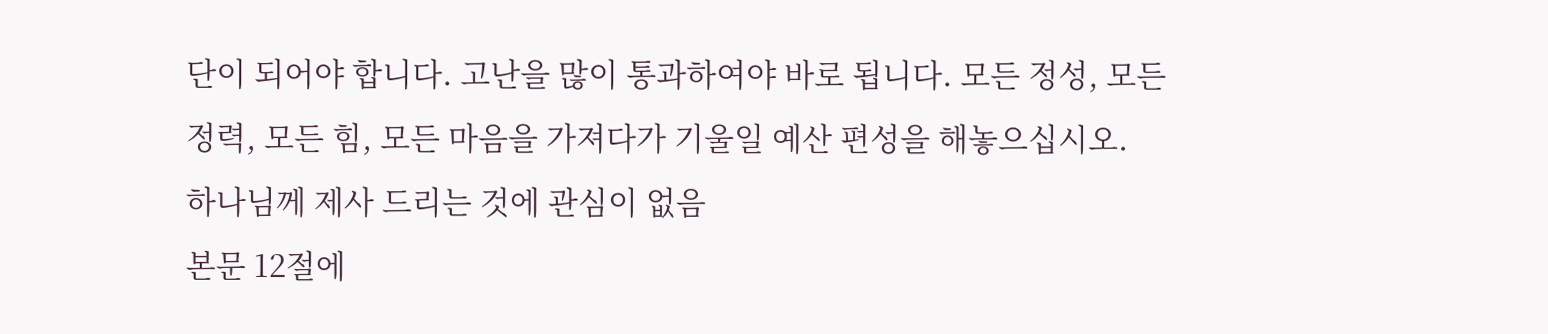단이 되어야 합니다. 고난을 많이 통과하여야 바로 됩니다. 모든 정성, 모든 정력, 모든 힘, 모든 마음을 가져다가 기울일 예산 편성을 해놓으십시오.
하나님께 제사 드리는 것에 관심이 없음
본문 12절에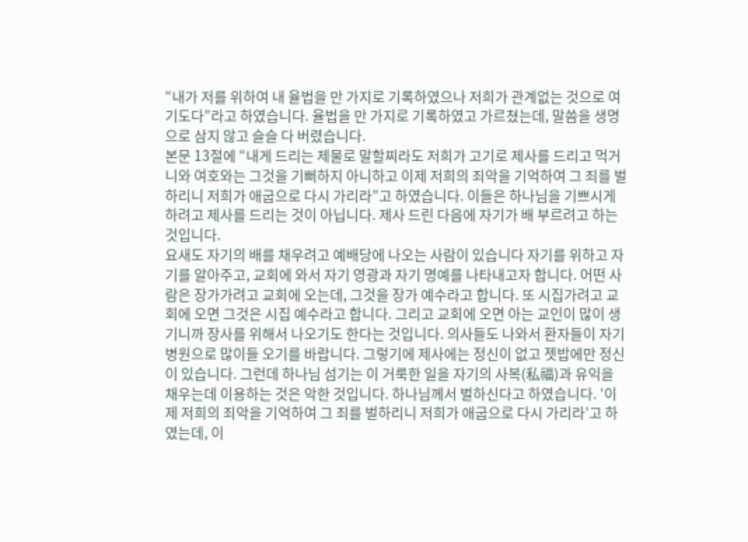“내가 저를 위하여 내 율법을 만 가지로 기록하였으나 저희가 관계없는 것으로 여기도다”라고 하였습니다. 율법을 만 가지로 기록하였고 가르쳤는데, 말씀을 생명으로 삼지 않고 슬슬 다 버렸습니다.
본문 13절에 “내게 드리는 제물로 말할찌라도 저희가 고기로 제사를 드리고 먹거니와 여호와는 그것을 기뻐하지 아니하고 이제 저희의 죄악을 기억하여 그 죄를 벌하리니 저희가 애굽으로 다시 가리라”고 하였습니다. 이들은 하나님을 기쁘시게 하려고 제사를 드리는 것이 아닙니다. 제사 드린 다음에 자기가 배 부르려고 하는 것입니다.
요새도 자기의 배를 채우려고 예배당에 나오는 사람이 있습니다 자기를 위하고 자기를 알아주고, 교회에 와서 자기 영광과 자기 명예를 나타내고자 합니다. 어떤 사람은 장가가려고 교회에 오는데, 그것을 장가 예수라고 합니다. 또 시집가려고 교회에 오면 그것은 시집 예수라고 합니다. 그리고 교회에 오면 아는 교인이 많이 생기니까 장사를 위해서 나오기도 한다는 것입니다. 의사들도 나와서 환자들이 자기 병원으로 많이들 오기를 바랍니다. 그렇기에 제사에는 정신이 없고 젯밥에만 정신이 있습니다. 그런데 하나님 섬기는 이 거룩한 일을 자기의 사복(私福)과 유익을 채우는데 이용하는 것은 악한 것입니다. 하나님께서 벌하신다고 하였습니다. ‘이제 저희의 죄악을 기억하여 그 죄를 벌하리니 저희가 애굽으로 다시 가리라’고 하였는데, 이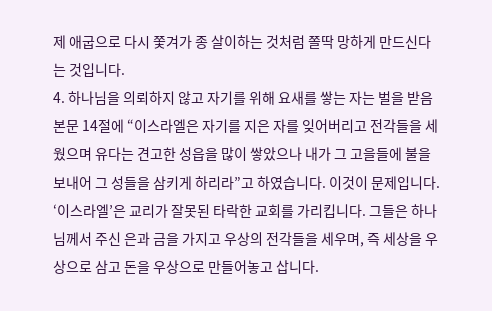제 애굽으로 다시 쫓겨가 종 살이하는 것처럼 쫄딱 망하게 만드신다는 것입니다.
4. 하나님을 의뢰하지 않고 자기를 위해 요새를 쌓는 자는 벌을 받음
본문 14절에 “이스라엘은 자기를 지은 자를 잊어버리고 전각들을 세웠으며 유다는 견고한 성읍을 많이 쌓았으나 내가 그 고을들에 불을 보내어 그 성들을 삼키게 하리라”고 하였습니다. 이것이 문제입니다. ‘이스라엘’은 교리가 잘못된 타락한 교회를 가리킵니다. 그들은 하나님께서 주신 은과 금을 가지고 우상의 전각들을 세우며, 즉 세상을 우상으로 삼고 돈을 우상으로 만들어놓고 삽니다.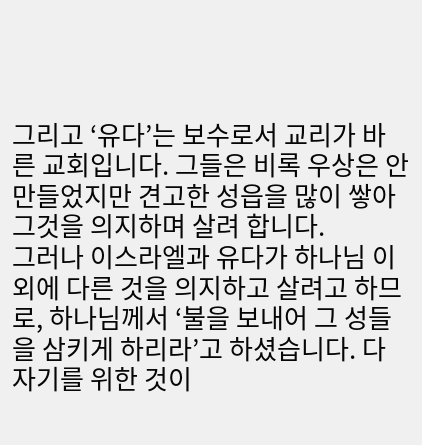그리고 ‘유다’는 보수로서 교리가 바른 교회입니다. 그들은 비록 우상은 안 만들었지만 견고한 성읍을 많이 쌓아 그것을 의지하며 살려 합니다.
그러나 이스라엘과 유다가 하나님 이외에 다른 것을 의지하고 살려고 하므로, 하나님께서 ‘불을 보내어 그 성들을 삼키게 하리라’고 하셨습니다. 다 자기를 위한 것이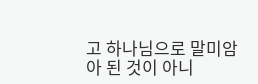고 하나님으로 말미암아 된 것이 아니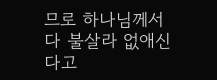므로 하나님께서 다 불살라 없애신다고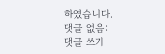하였습니다.
댓글 없음:
댓글 쓰기